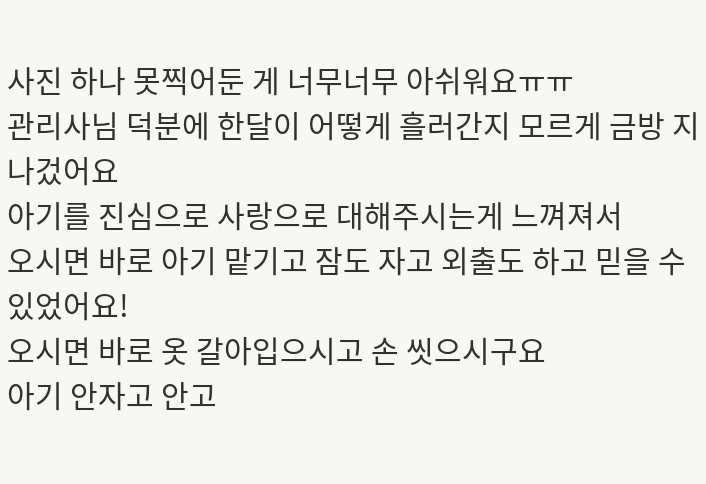사진 하나 못찍어둔 게 너무너무 아쉬워요ㅠㅠ
관리사님 덕분에 한달이 어떻게 흘러간지 모르게 금방 지나겄어요
아기를 진심으로 사랑으로 대해주시는게 느껴져서
오시면 바로 아기 맡기고 잠도 자고 외출도 하고 믿을 수 있었어요!
오시면 바로 옷 갈아입으시고 손 씻으시구요
아기 안자고 안고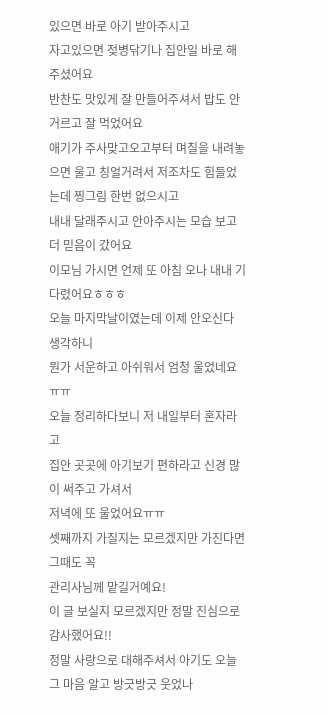있으면 바로 아기 받아주시고
자고있으면 젖병닦기나 집안일 바로 해주셨어요
반찬도 맛있게 잘 만들어주셔서 밥도 안거르고 잘 먹었어요
애기가 주사맞고오고부터 며칠을 내려놓으면 울고 칭얼거려서 저조차도 힘들었는데 찡그림 한번 없으시고
내내 달래주시고 안아주시는 모습 보고 더 믿음이 갔어요
이모님 가시면 언제 또 아침 오나 내내 기다렸어요ㅎㅎㅎ
오늘 마지막날이였는데 이제 안오신다 생각하니
뭔가 서운하고 아쉬워서 엄청 울었네요ㅠㅠ
오늘 정리하다보니 저 내일부터 혼자라고
집안 곳곳에 아기보기 편하라고 신경 많이 써주고 가셔서
저녁에 또 울었어요ㅠㅠ
셋째까지 가질지는 모르겠지만 가진다면 그때도 꼭
관리사님께 맡길거예요!
이 글 보실지 모르겠지만 정말 진심으로 감사했어요!!
정말 사랑으로 대해주셔서 아기도 오늘 그 마음 알고 방긋방긋 웃었나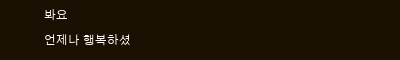봐요
언제나 행복하셨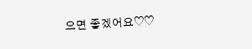으면 좋겠어요♡♡